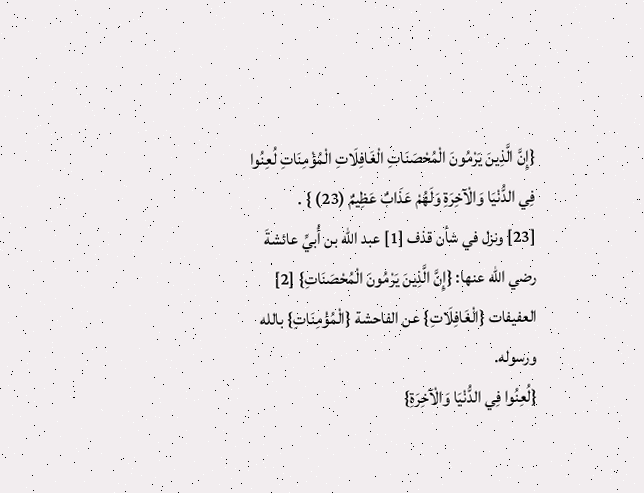{إِنَّ الَّذِينَ يَرْمُونَ الْمُحْصَنَاتِ الْغَافِلَاتِ الْمُؤْمِنَاتِ لُعِنُوا فِي الدُّنْيَا وَالْآخِرَةِ وَلَهُمْ عَذَابٌ عَظِيمٌ (23) } .
[23] ونزل في شأن قذف [1] عبد الله بن أُبيِّ عائشةَ رضي الله عنها: {إِنَّ الَّذِينَ يَرْمُونَ الْمُحْصَنَاتِ} [2] العفيفات {الْغَافِلَاتِ} عن الفاحشة {الْمُؤْمِنَاتِ} بالله ورسوله.
{لُعِنُوا فِي الدُّنْيَا وَالْآخِرَةِ}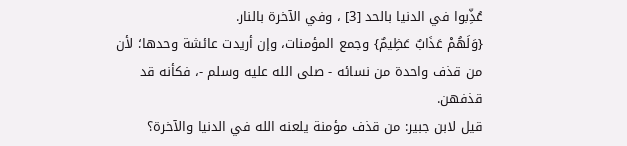عُذِّبوا في الدنيا بالحد [3] ، وفي الآخرة بالنار.
{وَلَهُمْ عَذَابٌ عَظِيمٌ} وجمع المؤمنات، وإن أريدت عائشة وحدها؛ لأن من قذف واحدة من نسائه - صلى الله عليه وسلم -، فكأنه قد قذفهن.
قيل لابن جبير: من قذف مؤمنة يلعنه الله في الدنيا والآخرة؟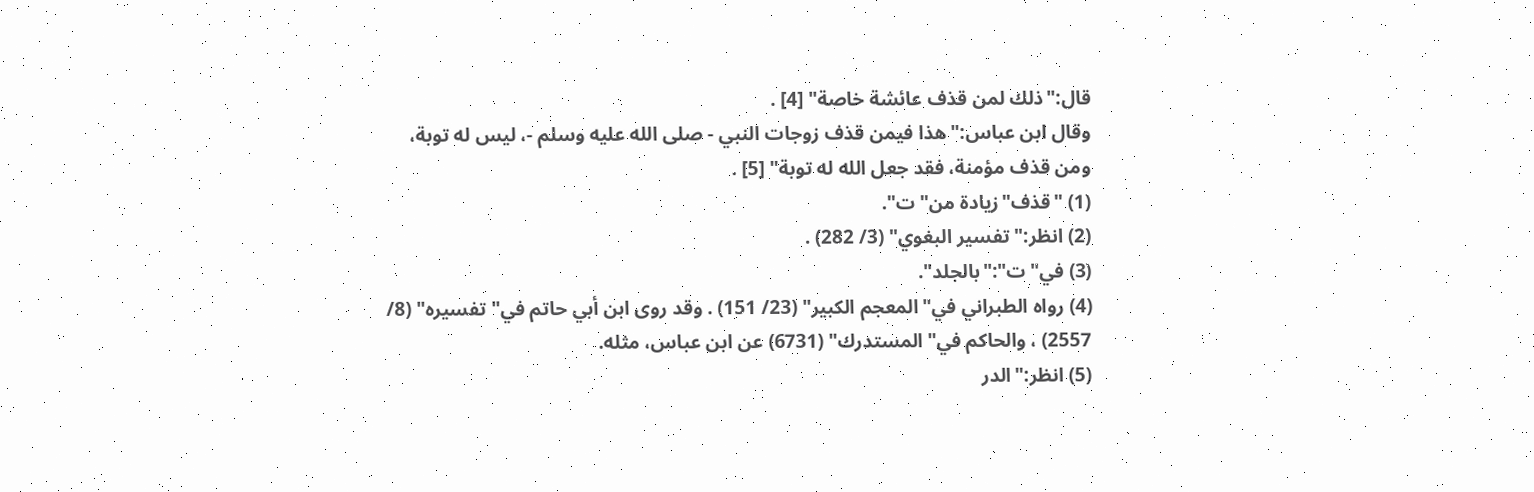قال:"ذلك لمن قذف عائشة خاصة" [4] .
وقال ابن عباس:"هذا فيمن قذف زوجات النبي - صلى الله عليه وسلم -، ليس له توبة، ومن قذف مؤمنة، فقد جعل الله له توبة" [5] .
(1) "قذف"زيادة من"ت".
(2) انظر:"تفسير البغوي" (3/ 282) .
(3) في"ت":"بالجلد".
(4) رواه الطبراني في"المعجم الكبير" (23/ 151) . وقد روى ابن أبي حاتم في"تفسيره" (8/ 2557) ، والحاكم في"المستدرك" (6731) عن ابن عباس، مثله.
(5) انظر:"الدر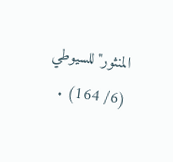المنثور"للسيوطي (6/ 164) .